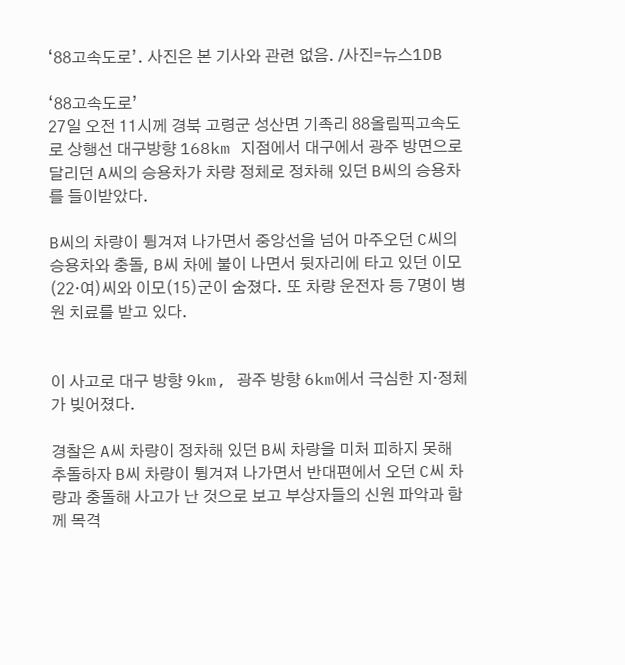‘88고속도로’. 사진은 본 기사와 관련 없음. /사진=뉴스1DB

‘88고속도로’
27일 오전 11시께 경북 고령군 성산면 기족리 88올림픽고속도로 상행선 대구방향 168km 지점에서 대구에서 광주 방면으로 달리던 A씨의 승용차가 차량 정체로 정차해 있던 B씨의 승용차를 들이받았다.

B씨의 차량이 튕겨져 나가면서 중앙선을 넘어 마주오던 C씨의 승용차와 충돌, B씨 차에 불이 나면서 뒷자리에 타고 있던 이모(22·여)씨와 이모(15)군이 숨졌다. 또 차량 운전자 등 7명이 병원 치료를 받고 있다.


이 사고로 대구 방향 9km, 광주 방향 6km에서 극심한 지·정체가 빚어졌다.

경찰은 A씨 차량이 정차해 있던 B씨 차량을 미처 피하지 못해 추돌하자 B씨 차량이 튕겨져 나가면서 반대편에서 오던 C씨 차량과 충돌해 사고가 난 것으로 보고 부상자들의 신원 파악과 함께 목격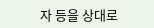자 등을 상대로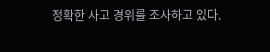정확한 사고 경위를 조사하고 있다.